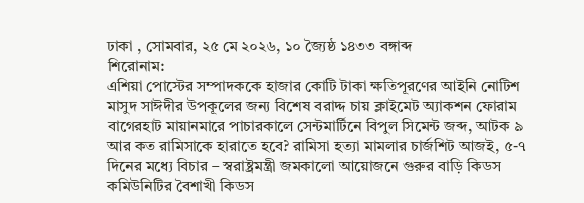ঢাকা , সোমবার, ২৫ মে ২০২৬, ১০ জ্যৈষ্ঠ ১৪৩৩ বঙ্গাব্দ
শিরোনাম:
এশিয়া পোস্টের সম্পাদককে হাজার কোটি টাকা ক্ষতিপূরণের আইনি নোটিশ মাসুদ সাঈদীর উপকূলের জন্য বিশেষ বরাদ্দ চায় ক্লাইমেট অ্যাকশন ফোরাম বাগেরহাট মায়ানমারে পাচারকালে সেন্টমার্টিনে বিপুল সিমেন্ট জব্দ, আটক ৯ আর কত রামিসাকে হারাতে হবে? রামিসা হত্যা মামলার চার্জশিট আজই, ৫-৭ দিনের মধ্যে বিচার – স্বরাষ্ট্রমন্ত্রী জমকালো আয়োজনে গুরুর বাড়ি কিডস কমিউনিটির বৈশাখী কিডস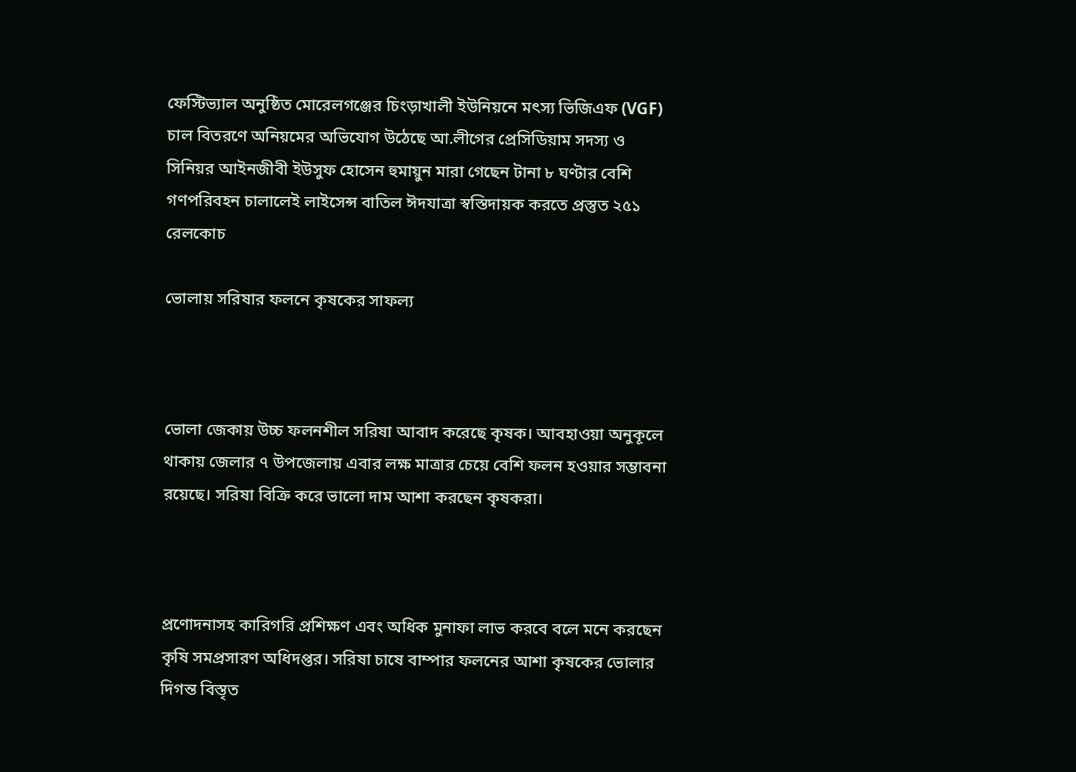ফেস্টিভ্যাল অনুষ্ঠিত মোরেলগঞ্জের চিংড়াখালী ইউনিয়নে মৎস্য ভিজিএফ (VGF) চাল বিতরণে অনিয়মের অভিযোগ উঠেছে আ.লীগের প্রেসিডিয়াম সদস্য ও সিনিয়র আইনজীবী ইউসুফ হোসেন হুমায়ুন মারা গেছেন টানা ৮ ঘণ্টার বেশি গণপরিবহন চালালেই লাইসেন্স বাতিল ঈদযাত্রা স্বস্তিদায়ক করতে প্রস্তুত ২৫১ রেলকোচ

ভোলায় সরিষার ফলনে কৃষকের সাফল্য



ভোলা জেকায় উচ্চ ফলনশীল সরিষা আবাদ করেছে কৃষক। আবহাওয়া অনুকূলে থাকায় জেলার ৭ উপজেলায় এবার লক্ষ মাত্রার চেয়ে বেশি ফলন হওয়ার সম্ভাবনা রয়েছে। সরিষা বিক্রি করে ভালো দাম আশা করছেন কৃষকরা।



প্রণোদনাসহ কারিগরি প্রশিক্ষণ এবং অধিক মুনাফা লাভ করবে বলে মনে করছেন কৃষি সমপ্রসারণ অধিদপ্তর। সরিষা চাষে বাম্পার ফলনের আশা কৃষকের ভোলার দিগন্ত বিস্তৃত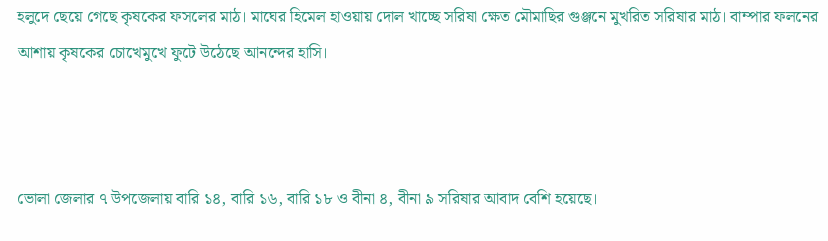হলুদে ছেয়ে গেছে কৃষকের ফসলের মাঠ। মাঘের হিমেল হাওয়ায় দোল খাচ্ছে সরিষা ক্ষেত মৌমাছির গুঞ্জনে মুখরিত সরিষার মাঠ। বাম্পার ফলনের আশায় কৃষকের চোখেমুখে ফুটে উঠেছে আনন্দের হাসি।



ভোলা জেলার ৭ উপজেলায় বারি ১৪, বারি ১৬, বারি ১৮ ও বীনা ৪, বীনা ৯ সরিষার আবাদ বেশি হয়েছে।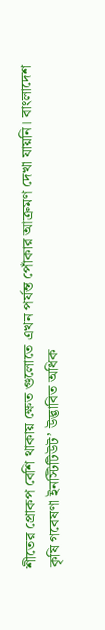শীতের প্রোকপ বেশি থাকায় ক্ষেত গুলোতে এখন পর্যন্ত পোঁকার আক্রমণ দেখা যায়নি। বাংলাদেশ কৃষি গবেষণা ইনস্টিটিউট’ উদ্ভাবিত অধিক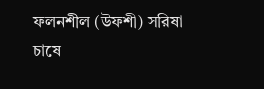ফলনশীল (উফশী) সরিষা চাষে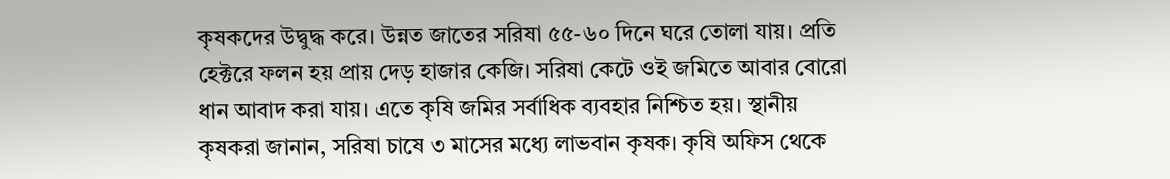কৃষকদের উদ্বুদ্ধ করে। উন্নত জাতের সরিষা ৫৫-৬০ দিনে ঘরে তোলা যায়। প্রতি হেক্টরে ফলন হয় প্রায় দেড় হাজার কেজি। সরিষা কেটে ওই জমিতে আবার বোরো ধান আবাদ করা যায়। এতে কৃষি জমির সর্বাধিক ব্যবহার নিশ্চিত হয়। স্থানীয় কৃষকরা জানান, সরিষা চাষে ৩ মাসের মধ্যে লাভবান কৃষক। কৃষি অফিস থেকে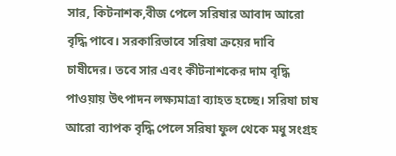সার, কিটনাশক,বীজ পেলে সরিষার আবাদ আরো বৃদ্ধি পাবে। সরকারিভাবে সরিষা ক্রয়ের দাবি চাষীদের। তবে সার এবং কীটনাশকের দাম বৃদ্ধি পাওয়ায় উৎপাদন লক্ষ্যমাত্রা ব্যাহত হচ্ছে। সরিষা চাষ আরো ব্যাপক বৃদ্ধি পেলে সরিষা ফুল থেকে মধু সংগ্রহ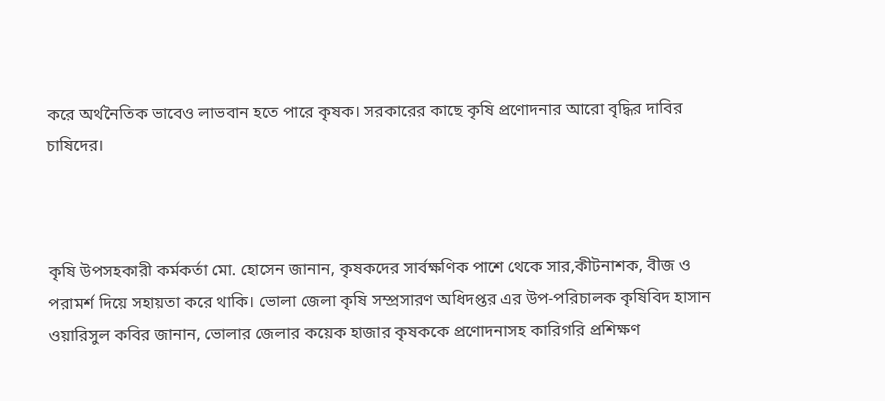করে অর্থনৈতিক ভাবেও লাভবান হতে পারে কৃষক। সরকারের কাছে কৃষি প্রণোদনার আরো বৃদ্ধির দাবির চাষিদের।



কৃষি উপসহকারী কর্মকর্তা মো. হোসেন জানান, কৃষকদের সার্বক্ষণিক পাশে থেকে সার,কীটনাশক, বীজ ও পরামর্শ দিয়ে সহায়তা করে থাকি। ভোলা জেলা কৃষি সম্প্রসারণ অধিদপ্তর এর উপ-পরিচালক কৃষিবিদ হাসান ওয়ারিসুল কবির জানান, ভোলার জেলার কয়েক হাজার কৃষককে প্রণোদনাসহ কারিগরি প্রশিক্ষণ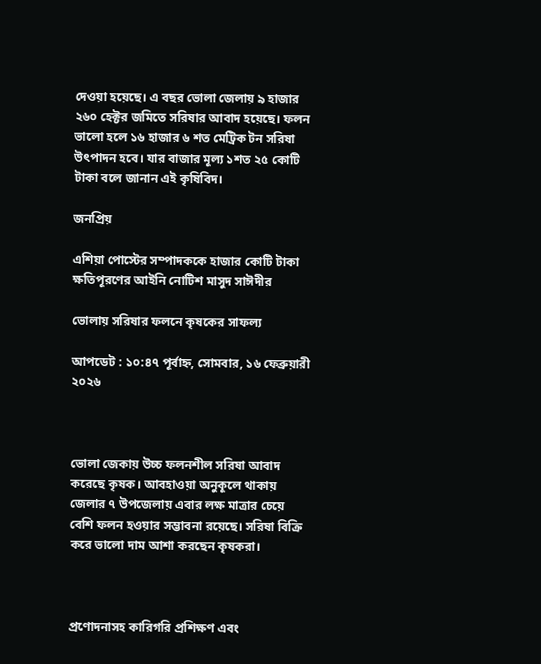দেওয়া হয়েছে। এ বছর ভোলা জেলায় ৯ হাজার ২৬০ হেক্টর জমিতে সরিষার আবাদ হয়েছে। ফলন ভালো হলে ১৬ হাজার ৬ শত মেট্রিক টন সরিষা উৎপাদন হবে। যার বাজার মূল্য ১শত ২৫ কোটি টাকা বলে জানান এই কৃষিবিদ।

জনপ্রিয়

এশিয়া পোস্টের সম্পাদককে হাজার কোটি টাকা ক্ষতিপূরণের আইনি নোটিশ মাসুদ সাঈদীর

ভোলায় সরিষার ফলনে কৃষকের সাফল্য

আপডেট : ১০:৪৭ পূর্বাহ্ন, সোমবার, ১৬ ফেব্রুয়ারী ২০২৬



ভোলা জেকায় উচ্চ ফলনশীল সরিষা আবাদ করেছে কৃষক। আবহাওয়া অনুকূলে থাকায় জেলার ৭ উপজেলায় এবার লক্ষ মাত্রার চেয়ে বেশি ফলন হওয়ার সম্ভাবনা রয়েছে। সরিষা বিক্রি করে ভালো দাম আশা করছেন কৃষকরা।



প্রণোদনাসহ কারিগরি প্রশিক্ষণ এবং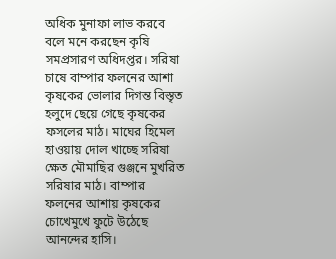অধিক মুনাফা লাভ করবে বলে মনে করছেন কৃষি সমপ্রসারণ অধিদপ্তর। সরিষা চাষে বাম্পার ফলনের আশা কৃষকের ভোলার দিগন্ত বিস্তৃত হলুদে ছেয়ে গেছে কৃষকের ফসলের মাঠ। মাঘের হিমেল হাওয়ায় দোল খাচ্ছে সরিষা ক্ষেত মৌমাছির গুঞ্জনে মুখরিত সরিষার মাঠ। বাম্পার ফলনের আশায় কৃষকের চোখেমুখে ফুটে উঠেছে আনন্দের হাসি।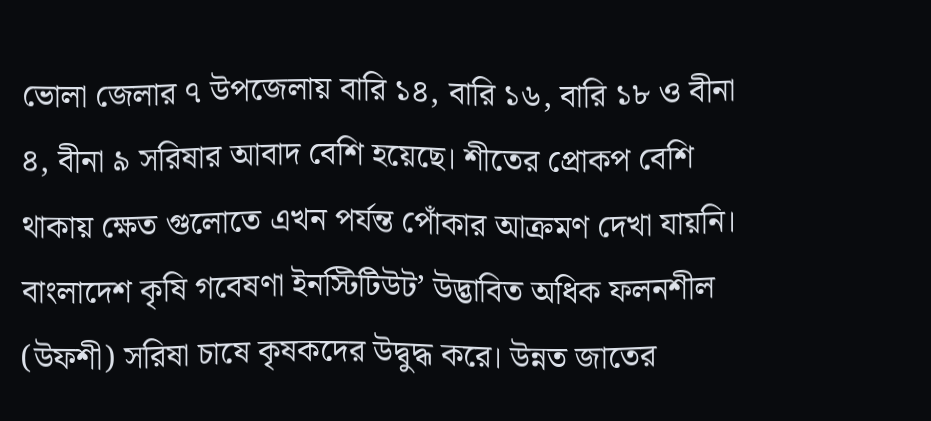ভোলা জেলার ৭ উপজেলায় বারি ১৪, বারি ১৬, বারি ১৮ ও বীনা ৪, বীনা ৯ সরিষার আবাদ বেশি হয়েছে। শীতের প্রোকপ বেশি থাকায় ক্ষেত গুলোতে এখন পর্যন্ত পোঁকার আক্রমণ দেখা যায়নি। বাংলাদেশ কৃষি গবেষণা ইনস্টিটিউট’ উদ্ভাবিত অধিক ফলনশীল (উফশী) সরিষা চাষে কৃষকদের উদ্বুদ্ধ করে। উন্নত জাতের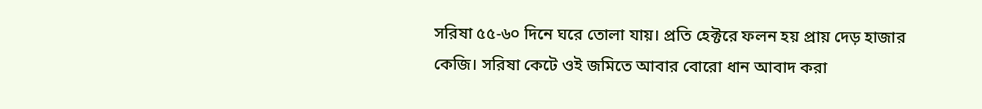সরিষা ৫৫-৬০ দিনে ঘরে তোলা যায়। প্রতি হেক্টরে ফলন হয় প্রায় দেড় হাজার কেজি। সরিষা কেটে ওই জমিতে আবার বোরো ধান আবাদ করা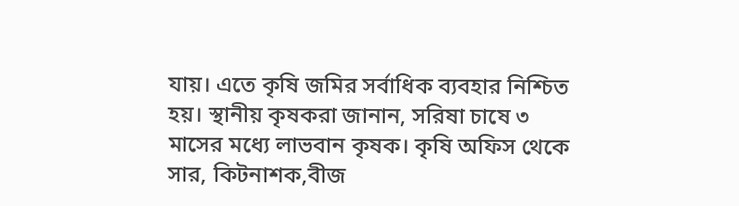যায়। এতে কৃষি জমির সর্বাধিক ব্যবহার নিশ্চিত হয়। স্থানীয় কৃষকরা জানান, সরিষা চাষে ৩ মাসের মধ্যে লাভবান কৃষক। কৃষি অফিস থেকে সার, কিটনাশক,বীজ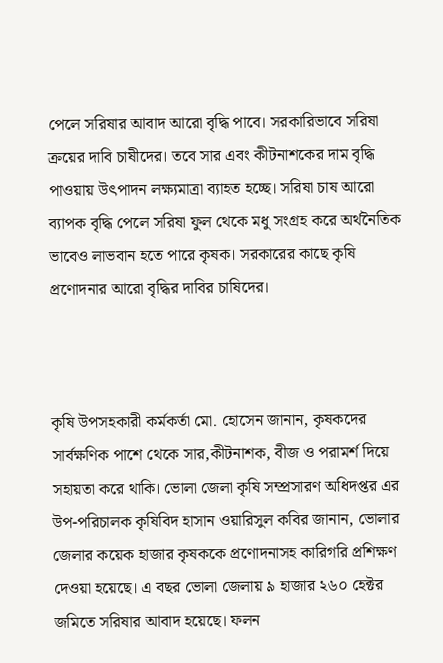পেলে সরিষার আবাদ আরো বৃদ্ধি পাবে। সরকারিভাবে সরিষা ক্রয়ের দাবি চাষীদের। তবে সার এবং কীটনাশকের দাম বৃদ্ধি পাওয়ায় উৎপাদন লক্ষ্যমাত্রা ব্যাহত হচ্ছে। সরিষা চাষ আরো ব্যাপক বৃদ্ধি পেলে সরিষা ফুল থেকে মধু সংগ্রহ করে অর্থনৈতিক ভাবেও লাভবান হতে পারে কৃষক। সরকারের কাছে কৃষি প্রণোদনার আরো বৃদ্ধির দাবির চাষিদের।



কৃষি উপসহকারী কর্মকর্তা মো. হোসেন জানান, কৃষকদের সার্বক্ষণিক পাশে থেকে সার,কীটনাশক, বীজ ও পরামর্শ দিয়ে সহায়তা করে থাকি। ভোলা জেলা কৃষি সম্প্রসারণ অধিদপ্তর এর উপ-পরিচালক কৃষিবিদ হাসান ওয়ারিসুল কবির জানান, ভোলার জেলার কয়েক হাজার কৃষককে প্রণোদনাসহ কারিগরি প্রশিক্ষণ দেওয়া হয়েছে। এ বছর ভোলা জেলায় ৯ হাজার ২৬০ হেক্টর জমিতে সরিষার আবাদ হয়েছে। ফলন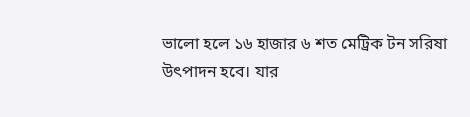ভালো হলে ১৬ হাজার ৬ শত মেট্রিক টন সরিষা উৎপাদন হবে। যার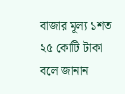বাজার মূল্য ১শত ২৫ কোটি টাকা বলে জানান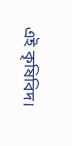এই কৃষিবিদ।